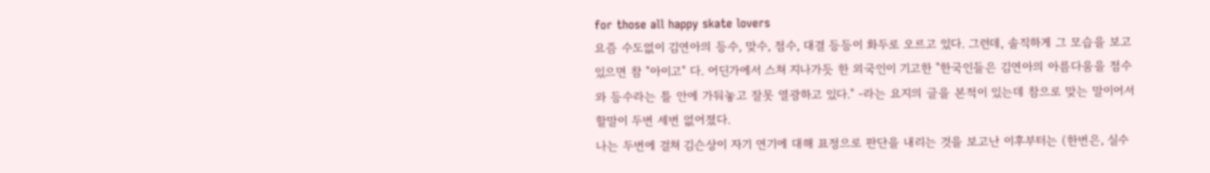for those all happy skate lovers
요즘 수도없이 김연아의 등수, 맞수, 점수, 대결 등등이 화두로 오르고 있다. 그런데, 솔직하게 그 모습을 보고 있으면 참 "아이고" 다. 어딘가에서 스쳐 지나가듯 한 외국인이 기고한 "한국인들은 김연아의 아름다움을 점수와 등수라는 틀 안에 가둬놓고 잘못 열광하고 있다." -라는 요지의 글을 본적이 있는데 참으로 맞는 말이어서 할말이 두번 세번 없어졌다.
나는 두번에 걸쳐 김슨상이 자기 연기에 대해 표정으로 판단을 내리는 것을 보고난 이후부터는 (한번은, 실수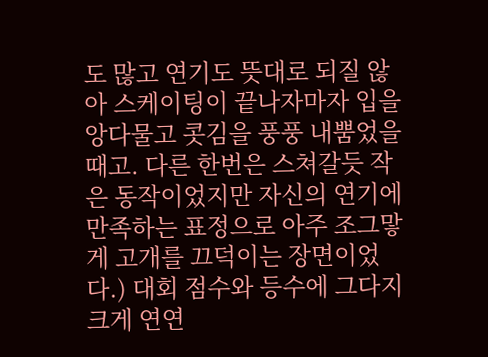도 많고 연기도 뜻대로 되질 않아 스케이팅이 끝나자마자 입을 앙다물고 콧김을 풍풍 내뿜었을때고. 다른 한번은 스쳐갈듯 작은 동작이었지만 자신의 연기에 만족하는 표정으로 아주 조그맣게 고개를 끄덕이는 장면이었다.) 대회 점수와 등수에 그다지 크게 연연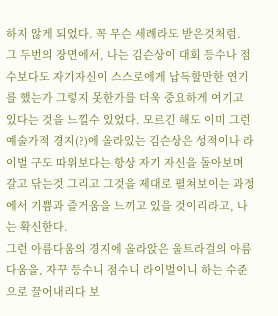하지 않게 되었다. 꼭 무슨 세례라도 받은것처럼.
그 두번의 장면에서, 나는 김슨상이 대회 등수나 점수보다도 자기자신이 스스로에게 납득할만한 연기를 했는가 그렇지 못한가를 더욱 중요하게 여기고 있다는 것을 느낄수 있었다. 모르긴 해도 이미 그런 예술가적 경지(?)에 올라있는 김슨상은 성적이나 라이벌 구도 따위보다는 항상 자기 자신을 돌아보며 갈고 닦는것 그리고 그것을 제대로 펼쳐보이는 과정에서 기쁨과 즐거움을 느끼고 있을 것이리라고, 나는 확신한다.
그런 아름다움의 경지에 올라앉은 울트라걸의 아름다움을, 자꾸 등수니 점수니 라이벌이니 하는 수준으로 끌어내리다 보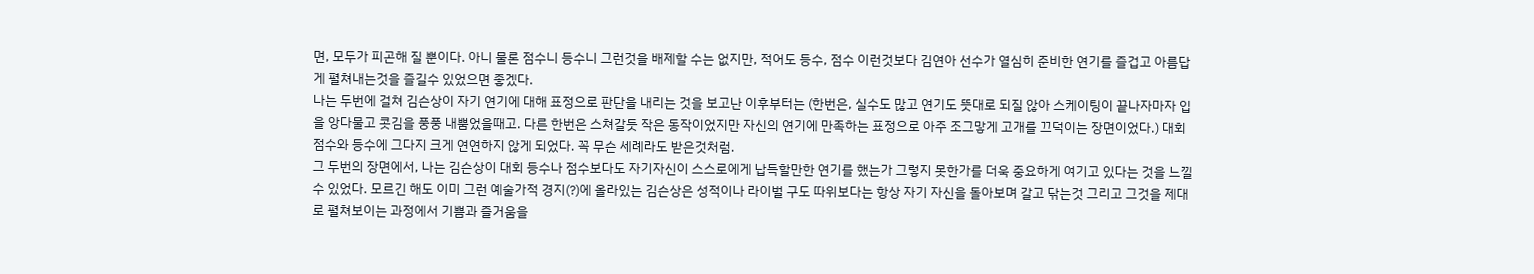면, 모두가 피곤해 질 뿐이다. 아니 물론 점수니 등수니 그런것을 배제할 수는 없지만, 적어도 등수, 점수 이런것보다 김연아 선수가 열심히 준비한 연기를 즐겁고 아름답게 펼쳐내는것을 즐길수 있었으면 좋겠다.
나는 두번에 걸쳐 김슨상이 자기 연기에 대해 표정으로 판단을 내리는 것을 보고난 이후부터는 (한번은, 실수도 많고 연기도 뜻대로 되질 않아 스케이팅이 끝나자마자 입을 앙다물고 콧김을 풍풍 내뿜었을때고. 다른 한번은 스쳐갈듯 작은 동작이었지만 자신의 연기에 만족하는 표정으로 아주 조그맣게 고개를 끄덕이는 장면이었다.) 대회 점수와 등수에 그다지 크게 연연하지 않게 되었다. 꼭 무슨 세례라도 받은것처럼.
그 두번의 장면에서, 나는 김슨상이 대회 등수나 점수보다도 자기자신이 스스로에게 납득할만한 연기를 했는가 그렇지 못한가를 더욱 중요하게 여기고 있다는 것을 느낄수 있었다. 모르긴 해도 이미 그런 예술가적 경지(?)에 올라있는 김슨상은 성적이나 라이벌 구도 따위보다는 항상 자기 자신을 돌아보며 갈고 닦는것 그리고 그것을 제대로 펼쳐보이는 과정에서 기쁨과 즐거움을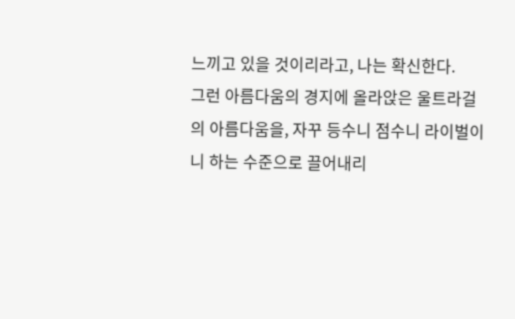느끼고 있을 것이리라고, 나는 확신한다.
그런 아름다움의 경지에 올라앉은 울트라걸의 아름다움을, 자꾸 등수니 점수니 라이벌이니 하는 수준으로 끌어내리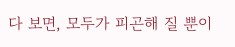다 보면, 모두가 피곤해 질 뿐이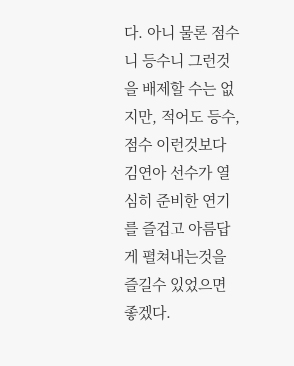다. 아니 물론 점수니 등수니 그런것을 배제할 수는 없지만, 적어도 등수, 점수 이런것보다 김연아 선수가 열심히 준비한 연기를 즐겁고 아름답게 펼쳐내는것을 즐길수 있었으면 좋겠다.